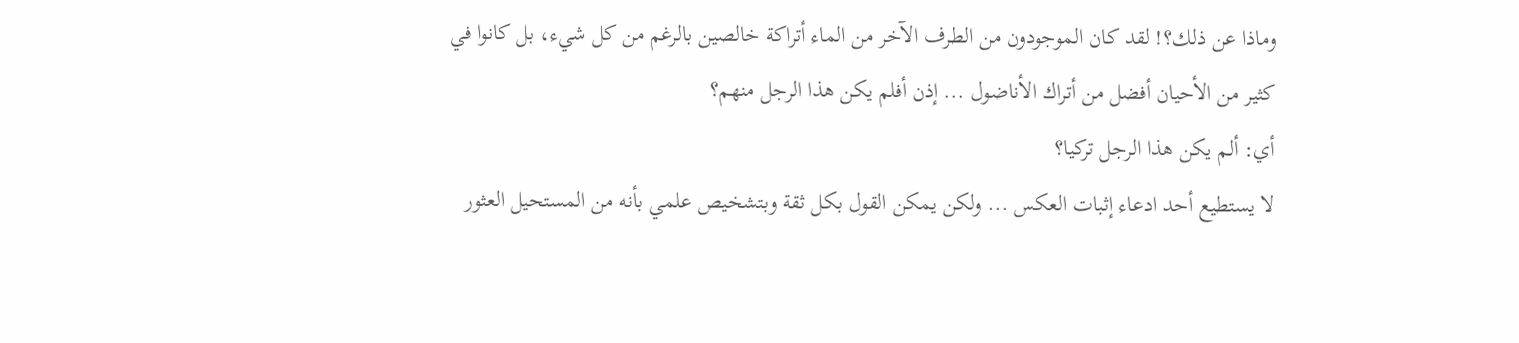وماذا عن ذلك؟! لقد كان الموجودون من الطرف الآخر من الماء أتراكة خالصين بالرغم من كل شيء، بل كانوا في كثير من الأحيان أفضل من أتراك الأناضول ... إذن أفلم يكن هذا الرجل منهم؟
أي: ألم يكن هذا الرجل تركيا؟
لا يستطيع أحد ادعاء إثبات العكس ... ولكن يمكن القول بكل ثقة وبتشخيص علمي بأنه من المستحيل العثور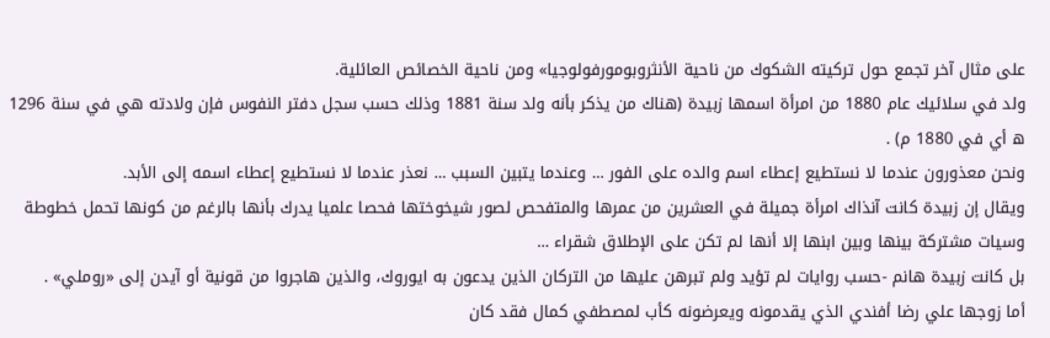على مثال آخر تجمع حول ترکيته الشكوك من ناحية الأنثروبومورفولوجيا» ومن ناحية الخصائص العائلية.
ولد في سلائيك عام 1880 من امرأة اسمها زبيدة (هناك من يذكر بأنه ولد سنة 1881 وذلك حسب سجل دفتر النفوس فإن ولادته هي في سنة 1296 ه أي في 1880 م) .
ونحن معذورون عندما لا نستطيع إعطاء اسم والده على الفور ... وعندما يتبين السبب ... نعذر عندما لا نستطيع إعطاء اسمه إلى الأبد.
ويقال إن زبيدة كانت آنذاك امرأة جميلة في العشرين من عمرها والمتفحص لصور شيخوختها فحصا علميا يدرك بأنها بالرغم من كونها تحمل خطوطة وسيات مشتركة بينها وبين ابنها إلا أنها لم تكن على الإطلاق شقراء ...
بل كانت زبيدة هانم -حسب روايات لم تؤيد ولم تبرهن عليها من التركان الذين يدعون به ايوروك، والذين هاجروا من قونية أو آيدن إلى «روملي» .
أما زوجها علي رضا أفندي الذي يقدمونه ويعرضونه كأب لمصطفي کمال فقد كان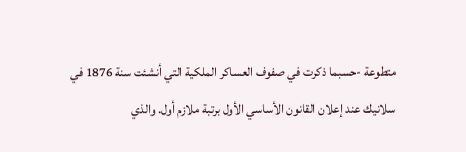متطوعة -حسبما ذكرت في صفوف العساكر الملكية التي أنشئت سنة 1876 في سلانيك عند إعلان القانون الأساسي الأول برتبة ملازم أول. والذي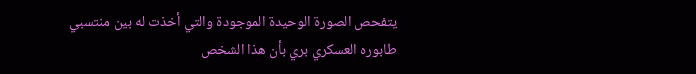يتفحص الصورة الوحيدة الموجودة والتي أخذت له بين منتسبي طابوره العسكري بري بأن هذا الشخص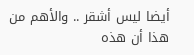أيضا ليس أشقر .. والأهم من هذا أن هذه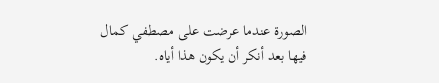الصورة عندما عرضت على مصطفي کمال فيها بعد أنكر أن يكون هذا أياه.